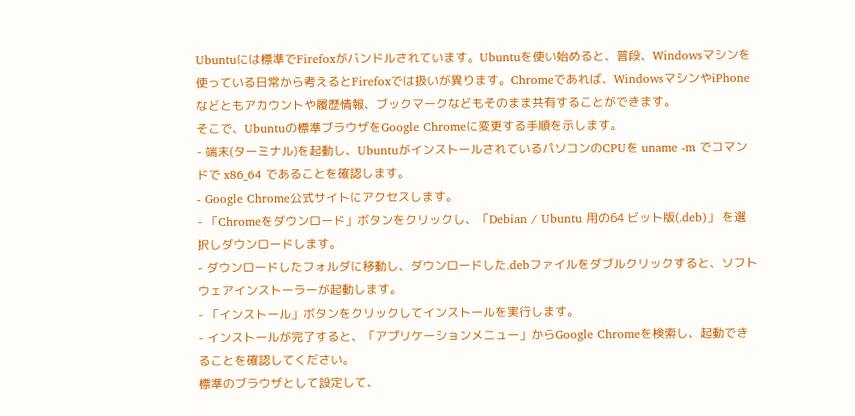Ubuntuには標準でFirefoxがバンドルされています。Ubuntuを使い始めると、普段、Windowsマシンを使っている日常から考えるとFirefoxでは扱いが異ります。Chromeであれば、WindowsマシンやiPhoneなどともアカウントや履歴情報、ブックマークなどもそのまま共有することができます。
そこで、Ubuntuの標準ブラウザをGoogle Chromeに変更する手順を示します。
- 端末(ターミナル)を起動し、UbuntuがインストールされているパソコンのCPUを uname -m でコマンドで x86_64 であることを確認します。
- Google Chrome公式サイトにアクセスします。
- 「Chromeをダウンロード」ボタンをクリックし、「Debian / Ubuntu 用の64 ビット版(.deb)」 を選択しダウンロードします。
- ダウンロードしたフォルダに移動し、ダウンロードした.debファイルをダブルクリックすると、ソフトウェアインストーラーが起動します。
- 「インストール」ボタンをクリックしてインストールを実行します。
- インストールが完了すると、「アプリケーションメニュー」からGoogle Chromeを検索し、起動できることを確認してください。
標準のブラウザとして設定して、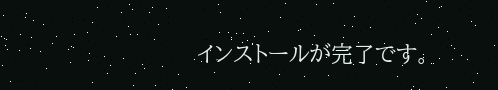インストールが完了です。